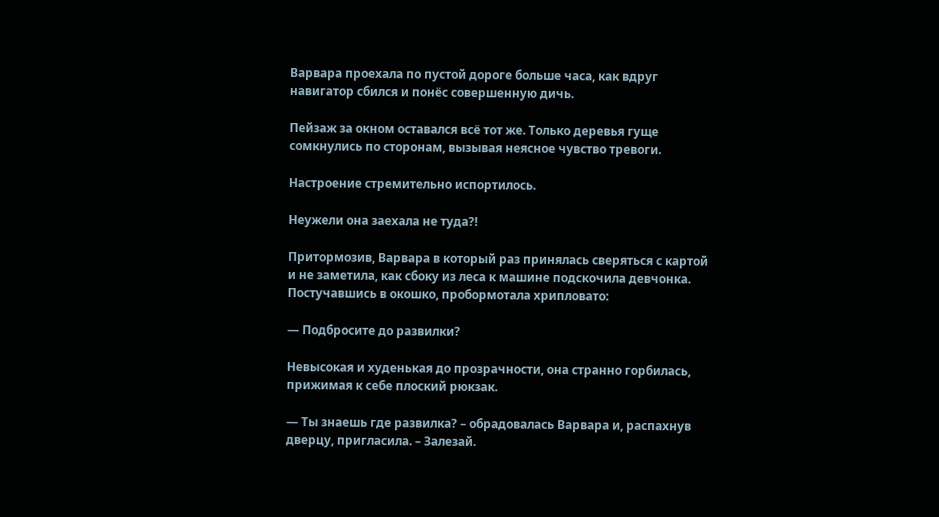Варвара проехала по пустой дороге больше часа, как вдруг навигатор сбился и понёс совершенную дичь.

Пейзаж за окном оставался всё тот же. Только деревья гуще сомкнулись по сторонам, вызывая неясное чувство тревоги.

Настроение стремительно испортилось.

Неужели она заехала не туда?!

Притормозив, Варвара в который раз принялась сверяться с картой и не заметила, как сбоку из леса к машине подскочила девчонка. Постучавшись в окошко, пробормотала хрипловато:

— Подбросите до развилки?

Невысокая и худенькая до прозрачности, она странно горбилась, прижимая к себе плоский рюкзак.

— Ты знаешь где развилка? – обрадовалась Варвара и, распахнув дверцу, пригласила. – Залезай.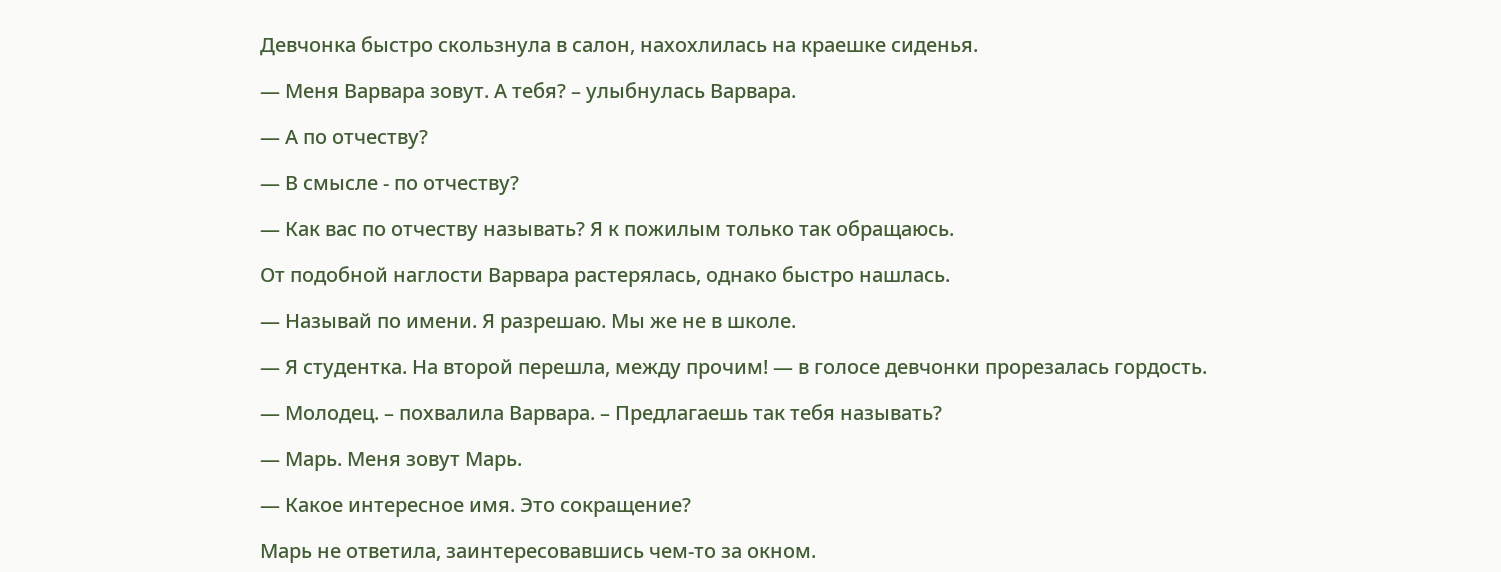Девчонка быстро скользнула в салон, нахохлилась на краешке сиденья.

— Меня Варвара зовут. А тебя? – улыбнулась Варвара.

— А по отчеству?

— В смысле - по отчеству?

— Как вас по отчеству называть? Я к пожилым только так обращаюсь.

От подобной наглости Варвара растерялась, однако быстро нашлась.

— Называй по имени. Я разрешаю. Мы же не в школе.

— Я студентка. На второй перешла, между прочим! — в голосе девчонки прорезалась гордость.

— Молодец. – похвалила Варвара. – Предлагаешь так тебя называть?

— Марь. Меня зовут Марь.

— Какое интересное имя. Это сокращение?

Марь не ответила, заинтересовавшись чем-то за окном.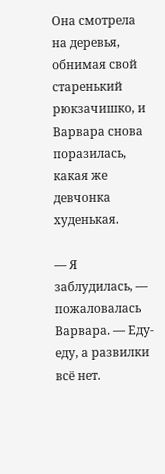Она смотрела на деревья, обнимая свой старенький рюкзачишко, и Варвара снова поразилась, какая же девчонка худенькая.

— Я заблудилась, — пожаловалась Варвара. — Еду-еду, а развилки всё нет.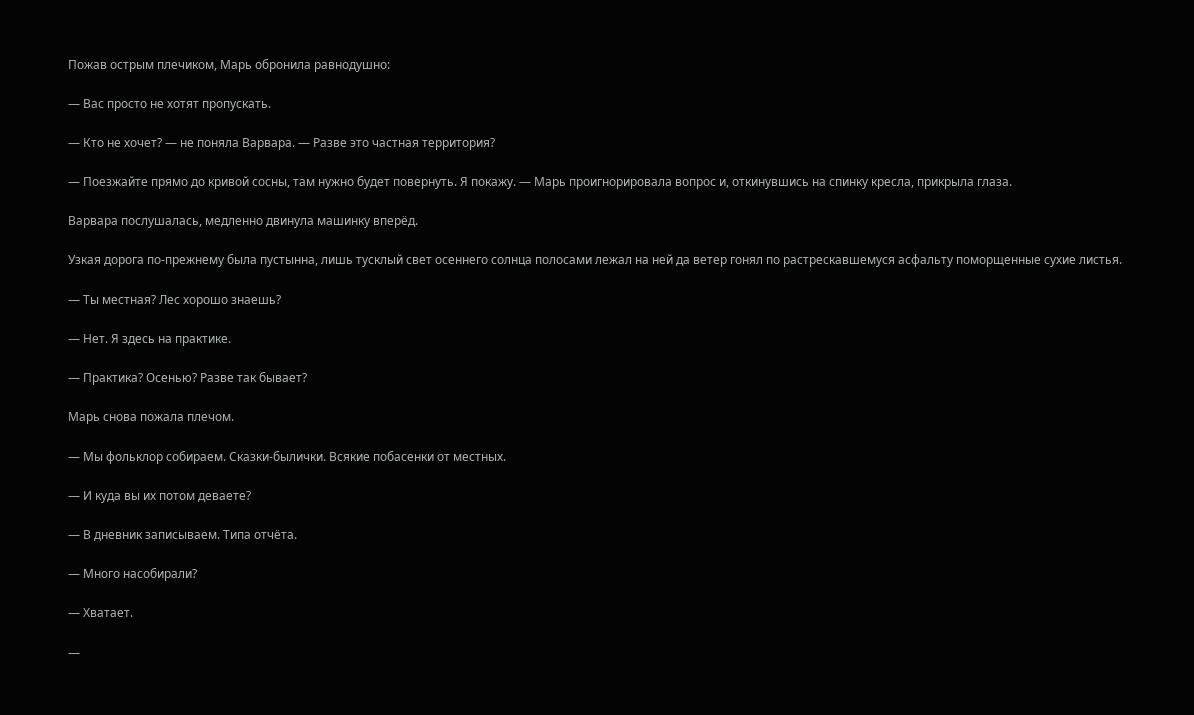Пожав острым плечиком, Марь обронила равнодушно:

— Вас просто не хотят пропускать.

— Кто не хочет? — не поняла Варвара. — Разве это частная территория?

— Поезжайте прямо до кривой сосны, там нужно будет повернуть. Я покажу. — Марь проигнорировала вопрос и, откинувшись на спинку кресла, прикрыла глаза.

Варвара послушалась, медленно двинула машинку вперёд.

Узкая дорога по-прежнему была пустынна, лишь тусклый свет осеннего солнца полосами лежал на ней да ветер гонял по растрескавшемуся асфальту поморщенные сухие листья.

— Ты местная? Лес хорошо знаешь?

— Нет. Я здесь на практике.

— Практика? Осенью? Разве так бывает?

Марь снова пожала плечом.

— Мы фольклор собираем. Сказки-былички. Всякие побасенки от местных.

— И куда вы их потом деваете?

— В дневник записываем. Типа отчёта.

— Много насобирали?

— Хватает.

—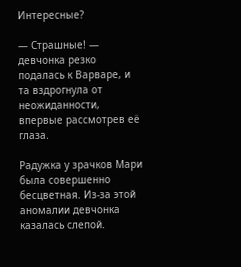Интересные?

— Страшные! — девчонка резко подалась к Варваре, и та вздрогнула от неожиданности, впервые рассмотрев её глаза.

Радужка у зрачков Мари была совершенно бесцветная. Из-за этой аномалии девчонка казалась слепой.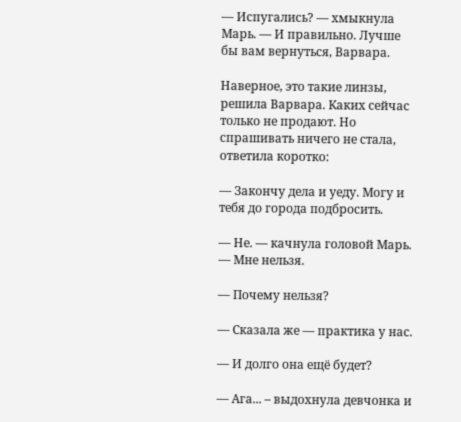— Испугались? — хмыкнула Марь. — И правильно. Лучше бы вам вернуться, Варвара.

Наверное, это такие линзы, решила Варвара. Каких сейчас только не продают. Но спрашивать ничего не стала, ответила коротко:

— Закончу дела и уеду. Могу и тебя до города подбросить.

— Не. — качнула головой Марь. — Мне нельзя.

— Почему нельзя?

— Сказала же — практика у нас.

— И долго она ещё будет?

— Ага... – выдохнула девчонка и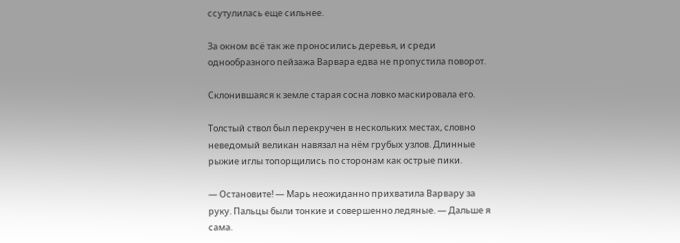ссутулилась еще сильнее.

За окном всё так же проносились деревья, и среди однообразного пейзажа Варвара едва не пропустила поворот.

Склонившаяся к земле старая сосна ловко маскировала его.

Толстый ствол был перекручен в нескольких местах, словно неведомый великан навязал на нём грубых узлов. Длинные рыжие иглы топорщились по сторонам как острые пики.

— Остановите! — Марь неожиданно прихватила Варвару за руку. Пальцы были тонкие и совершенно ледяные. — Дальше я сама.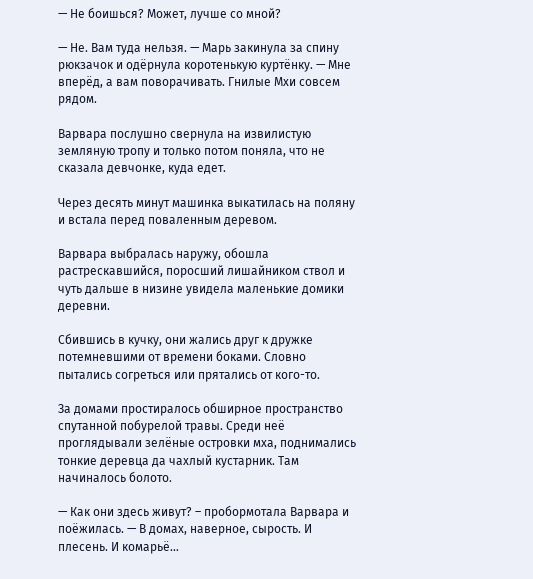— Не боишься? Может, лучше со мной?

— Не. Вам туда нельзя. — Марь закинула за спину рюкзачок и одёрнула коротенькую куртёнку. — Мне вперёд, а вам поворачивать. Гнилые Мхи совсем рядом.

Варвара послушно свернула на извилистую земляную тропу и только потом поняла, что не сказала девчонке, куда едет.

Через десять минут машинка выкатилась на поляну и встала перед поваленным деревом.

Варвара выбралась наружу, обошла растрескавшийся, поросший лишайником ствол и чуть дальше в низине увидела маленькие домики деревни.

Сбившись в кучку, они жались друг к дружке потемневшими от времени боками. Словно пытались согреться или прятались от кого-то.

За домами простиралось обширное пространство спутанной побурелой травы. Среди неё проглядывали зелёные островки мха, поднимались тонкие деревца да чахлый кустарник. Там начиналось болото.

— Как они здесь живут? – пробормотала Варвара и поёжилась. — В домах, наверное, сырость. И плесень. И комарьё…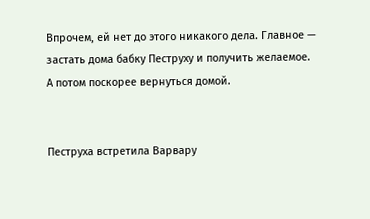Впрочем, ей нет до этого никакого дела. Главное — застать дома бабку Пеструху и получить желаемое. А потом поскорее вернуться домой.


Пеструха встретила Варвару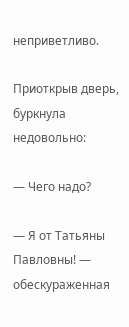неприветливо.

Приоткрыв дверь, буркнула недовольно:

— Чего надо?

— Я от Татьяны Павловны! — обескураженная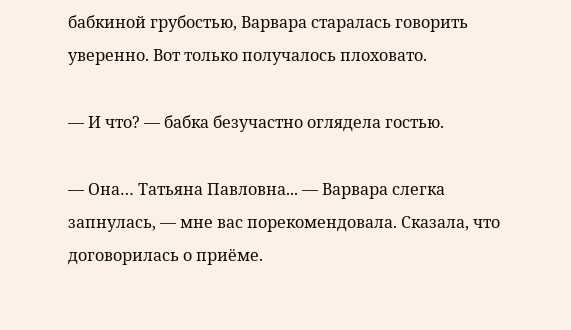бабкиной грубостью, Варвара старалась говорить уверенно. Вот только получалось плоховато.

— И что? — бабка безучастно оглядела гостью.

— Она… Татьяна Павловна... — Варвара слегка запнулась, — мне вас порекомендовала. Сказала, что договорилась о приёме.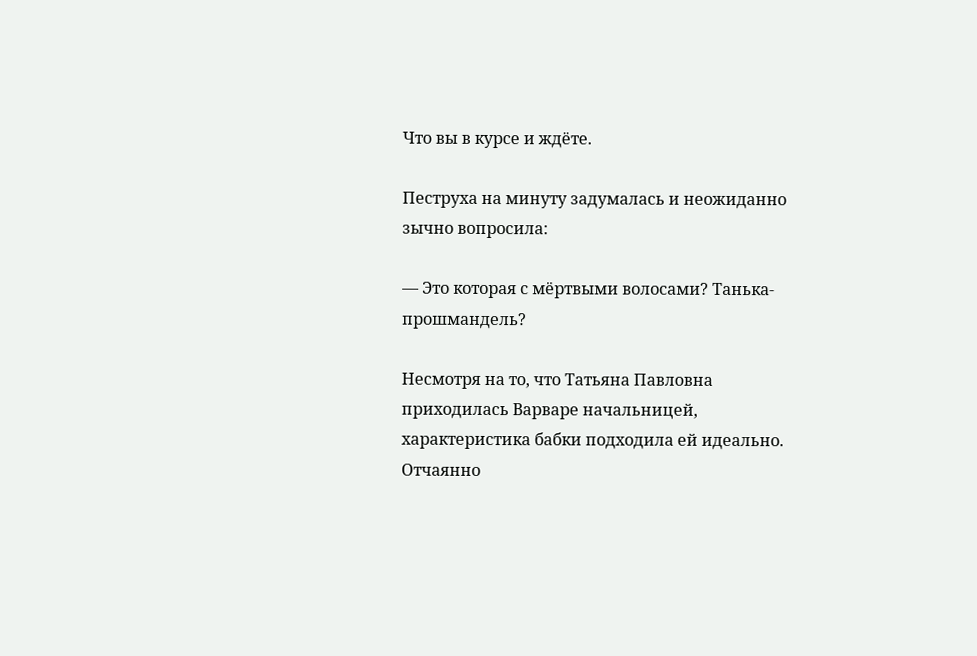Что вы в курсе и ждёте.

Пеструха на минуту задумалась и неожиданно зычно вопросила:

— Это которая с мёртвыми волосами? Танька-прошмандель?

Несмотря на то, что Татьяна Павловна приходилась Варваре начальницей, характеристика бабки подходила ей идеально. Отчаянно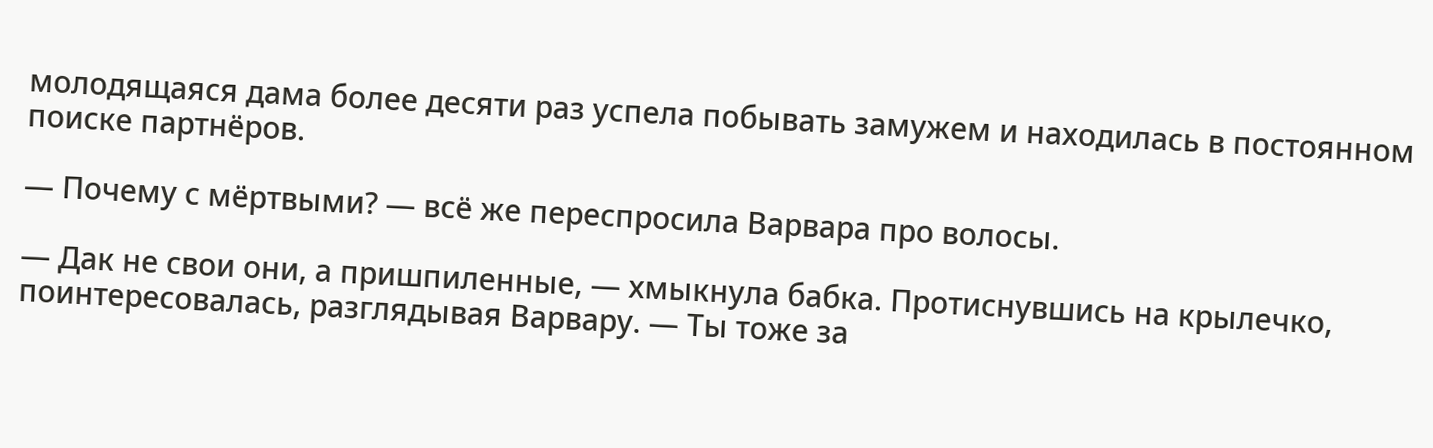молодящаяся дама более десяти раз успела побывать замужем и находилась в постоянном поиске партнёров.

— Почему с мёртвыми? — всё же переспросила Варвара про волосы.

— Дак не свои они, а пришпиленные, — хмыкнула бабка. Протиснувшись на крылечко, поинтересовалась, разглядывая Варвару. — Ты тоже за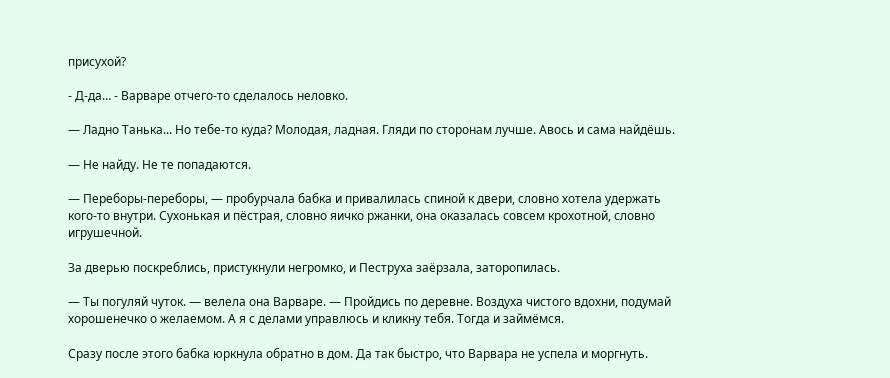присухой?

- Д-да… - Варваре отчего-то сделалось неловко.

— Ладно Танька... Но тебе-то куда? Молодая, ладная. Гляди по сторонам лучше. Авось и сама найдёшь.

— Не найду. Не те попадаются.

— Переборы-переборы, — пробурчала бабка и привалилась спиной к двери, словно хотела удержать кого-то внутри. Сухонькая и пёстрая, словно яичко ржанки, она оказалась совсем крохотной, словно игрушечной.

За дверью поскреблись, пристукнули негромко, и Пеструха заёрзала, заторопилась.

— Ты погуляй чуток. — велела она Варваре. — Пройдись по деревне. Воздуха чистого вдохни, подумай хорошенечко о желаемом. А я с делами управлюсь и кликну тебя. Тогда и займёмся.

Сразу после этого бабка юркнула обратно в дом. Да так быстро, что Варвара не успела и моргнуть.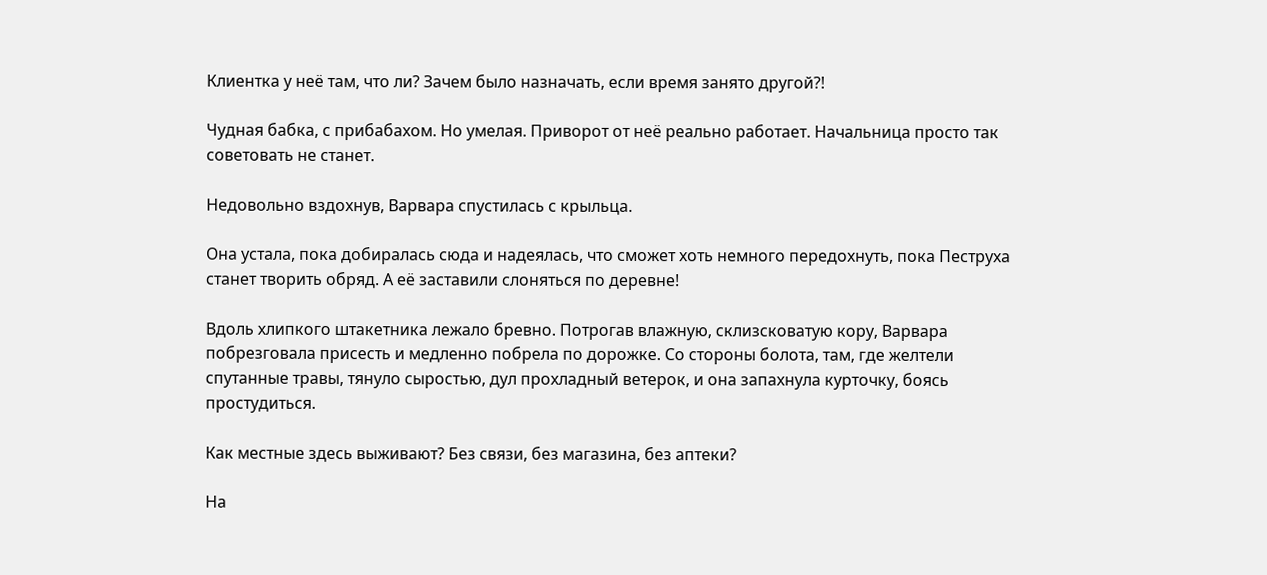Клиентка у неё там, что ли? Зачем было назначать, если время занято другой?!

Чудная бабка, с прибабахом. Но умелая. Приворот от неё реально работает. Начальница просто так советовать не станет.

Недовольно вздохнув, Варвара спустилась с крыльца.

Она устала, пока добиралась сюда и надеялась, что сможет хоть немного передохнуть, пока Пеструха станет творить обряд. А её заставили слоняться по деревне!

Вдоль хлипкого штакетника лежало бревно. Потрогав влажную, склизсковатую кору, Варвара побрезговала присесть и медленно побрела по дорожке. Со стороны болота, там, где желтели спутанные травы, тянуло сыростью, дул прохладный ветерок, и она запахнула курточку, боясь простудиться.

Как местные здесь выживают? Без связи, без магазина, без аптеки?

На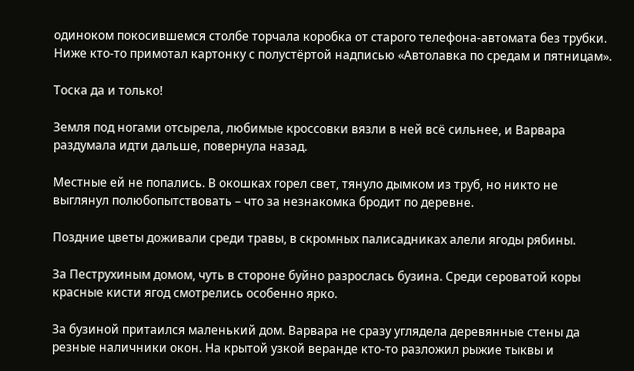одиноком покосившемся столбе торчала коробка от старого телефона-автомата без трубки. Ниже кто-то примотал картонку с полустёртой надписью «Автолавка по средам и пятницам».

Тоска да и только!

Земля под ногами отсырела, любимые кроссовки вязли в ней всё сильнее, и Варвара раздумала идти дальше, повернула назад.

Местные ей не попались. В окошках горел свет, тянуло дымком из труб, но никто не выглянул полюбопытствовать – что за незнакомка бродит по деревне.

Поздние цветы доживали среди травы, в скромных палисадниках алели ягоды рябины.

За Пеструхиным домом, чуть в стороне буйно разрослась бузина. Среди сероватой коры красные кисти ягод смотрелись особенно ярко.

За бузиной притаился маленький дом. Варвара не сразу углядела деревянные стены да резные наличники окон. На крытой узкой веранде кто-то разложил рыжие тыквы и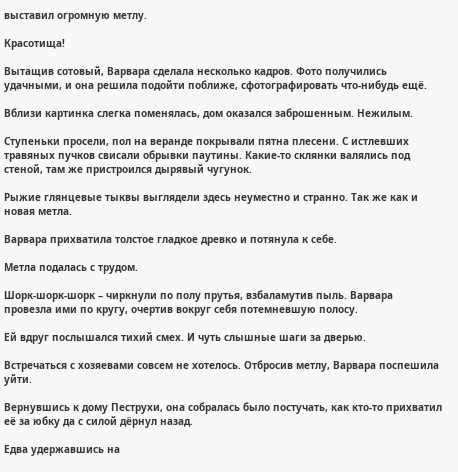выставил огромную метлу.

Красотища!

Вытащив сотовый, Варвара сделала несколько кадров. Фото получились удачными, и она решила подойти поближе, сфотографировать что-нибудь ещё.

Вблизи картинка слегка поменялась, дом оказался заброшенным. Нежилым.

Ступеньки просели, пол на веранде покрывали пятна плесени. С истлевших травяных пучков свисали обрывки паутины. Какие-то склянки валялись под стеной, там же пристроился дырявый чугунок.

Рыжие глянцевые тыквы выглядели здесь неуместно и странно. Так же как и новая метла.

Варвара прихватила толстое гладкое древко и потянула к себе.

Метла подалась с трудом.

Шорк-шорк-шорк – чиркнули по полу прутья, взбаламутив пыль. Варвара провезла ими по кругу, очертив вокруг себя потемневшую полосу.

Ей вдруг послышался тихий смех. И чуть слышные шаги за дверью.

Встречаться с хозяевами совсем не хотелось. Отбросив метлу, Варвара поспешила уйти.

Вернувшись к дому Пеструхи, она собралась было постучать, как кто-то прихватил её за юбку да с силой дёрнул назад.

Едва удержавшись на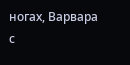ногах, Варвара с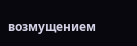возмущением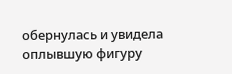обернулась и увидела оплывшую фигуру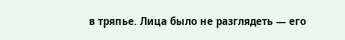в тряпье. Лица было не разглядеть — его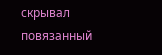скрывал повязанный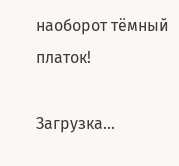наоборот тёмный платок!

Загрузка...